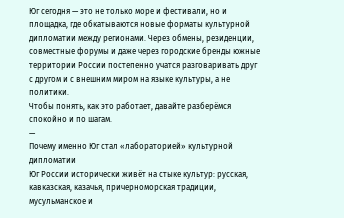Юг сегодня — это не только море и фестивали, но и площадка, где обкатываются новые форматы культурной дипломатии между регионами. Через обмены, резиденции, совместные форумы и даже через городские бренды южные территории России постепенно учатся разговаривать друг с другом и с внешним миром на языке культуры, а не политики.
Чтобы понять, как это работает, давайте разберёмся спокойно и по шагам.
—
Почему именно Юг стал «лабораторией» культурной дипломатии
Юг России исторически живёт на стыке культур: русская, кавказская, казачья, причерноморская традиции, мусульманское и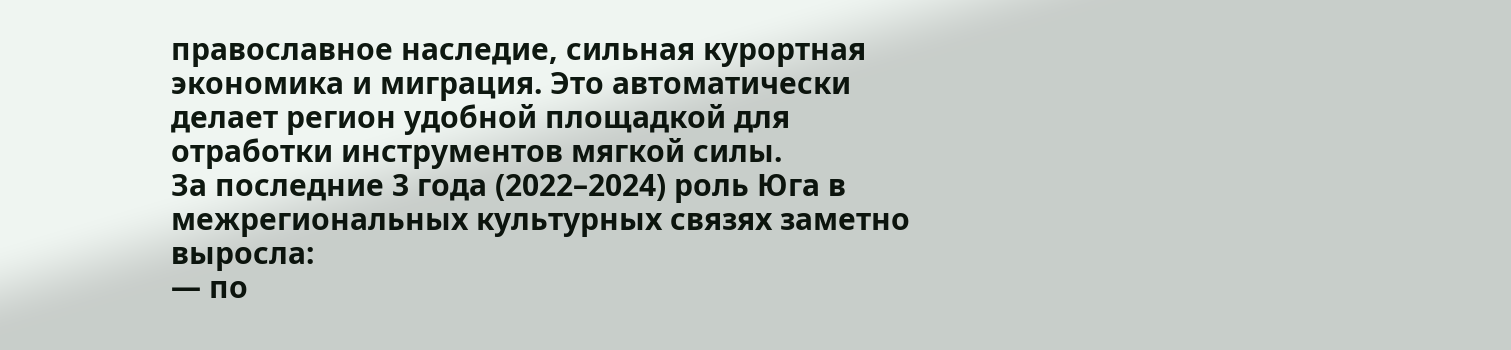православное наследие, сильная курортная экономика и миграция. Это автоматически делает регион удобной площадкой для отработки инструментов мягкой силы.
За последние 3 года (2022–2024) роль Юга в межрегиональных культурных связях заметно выросла:
— по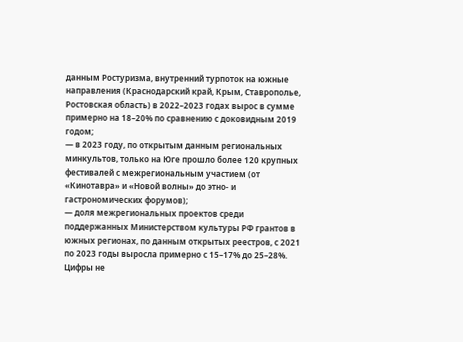данным Ростуризма, внутренний турпоток на южные направления (Краснодарский край, Крым, Ставрополье, Ростовская область) в 2022–2023 годах вырос в сумме примерно на 18–20% по сравнению с доковидным 2019 годом;
— в 2023 году, по открытым данным региональных минкультов, только на Юге прошло более 120 крупных фестивалей с межрегиональным участием (от «Кинотавра» и «Новой волны» до этно- и гастрономических форумов);
— доля межрегиональных проектов среди поддержанных Министерством культуры РФ грантов в южных регионах, по данным открытых реестров, с 2021 по 2023 годы выросла примерно с 15–17% до 25–28%.
Цифры не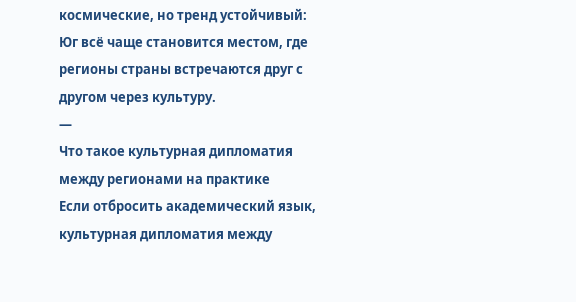космические, но тренд устойчивый: Юг всё чаще становится местом, где регионы страны встречаются друг с другом через культуру.
—
Что такое культурная дипломатия между регионами на практике
Если отбросить академический язык, культурная дипломатия между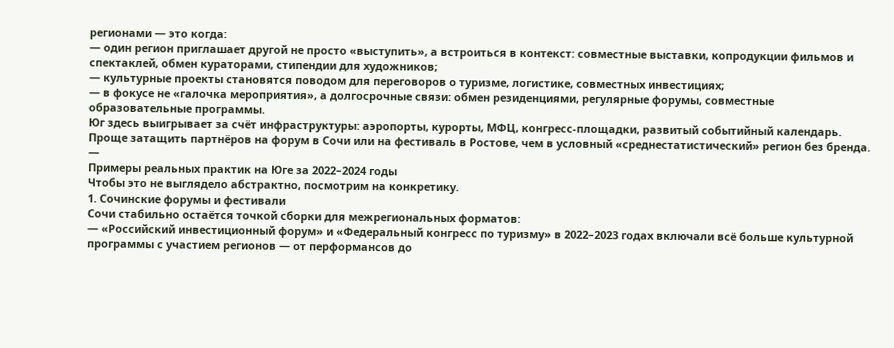регионами — это когда:
— один регион приглашает другой не просто «выступить», а встроиться в контекст: совместные выставки, копродукции фильмов и спектаклей, обмен кураторами, стипендии для художников;
— культурные проекты становятся поводом для переговоров о туризме, логистике, совместных инвестициях;
— в фокусе не «галочка мероприятия», а долгосрочные связи: обмен резиденциями, регулярные форумы, совместные образовательные программы.
Юг здесь выигрывает за счёт инфраструктуры: аэропорты, курорты, МФЦ, конгресс-площадки, развитый событийный календарь. Проще затащить партнёров на форум в Сочи или на фестиваль в Ростове, чем в условный «среднестатистический» регион без бренда.
—
Примеры реальных практик на Юге за 2022–2024 годы
Чтобы это не выглядело абстрактно, посмотрим на конкретику.
1. Сочинские форумы и фестивали
Сочи стабильно остаётся точкой сборки для межрегиональных форматов:
— «Российский инвестиционный форум» и «Федеральный конгресс по туризму» в 2022–2023 годах включали всё больше культурной программы с участием регионов — от перформансов до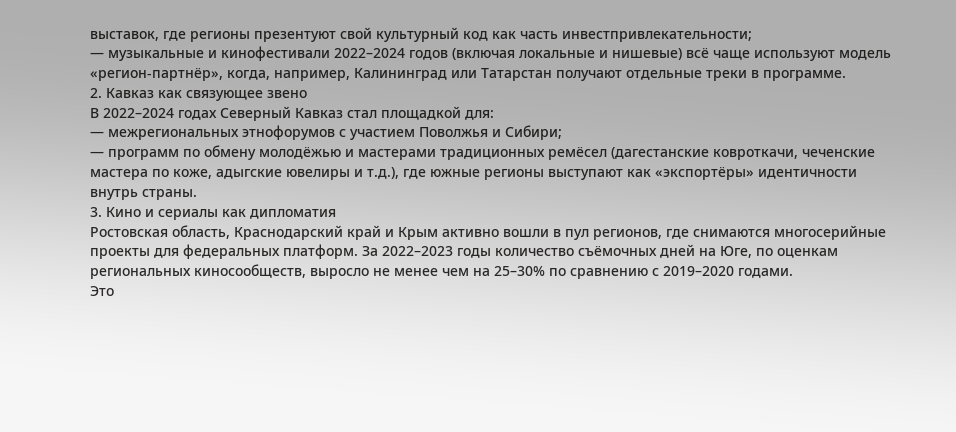выставок, где регионы презентуют свой культурный код как часть инвестпривлекательности;
— музыкальные и кинофестивали 2022–2024 годов (включая локальные и нишевые) всё чаще используют модель «регион-партнёр», когда, например, Калининград или Татарстан получают отдельные треки в программе.
2. Кавказ как связующее звено
В 2022–2024 годах Северный Кавказ стал площадкой для:
— межрегиональных этнофорумов с участием Поволжья и Сибири;
— программ по обмену молодёжью и мастерами традиционных ремёсел (дагестанские ковроткачи, чеченские мастера по коже, адыгские ювелиры и т.д.), где южные регионы выступают как «экспортёры» идентичности внутрь страны.
3. Кино и сериалы как дипломатия
Ростовская область, Краснодарский край и Крым активно вошли в пул регионов, где снимаются многосерийные проекты для федеральных платформ. За 2022–2023 годы количество съёмочных дней на Юге, по оценкам региональных киносообществ, выросло не менее чем на 25–30% по сравнению с 2019–2020 годами.
Это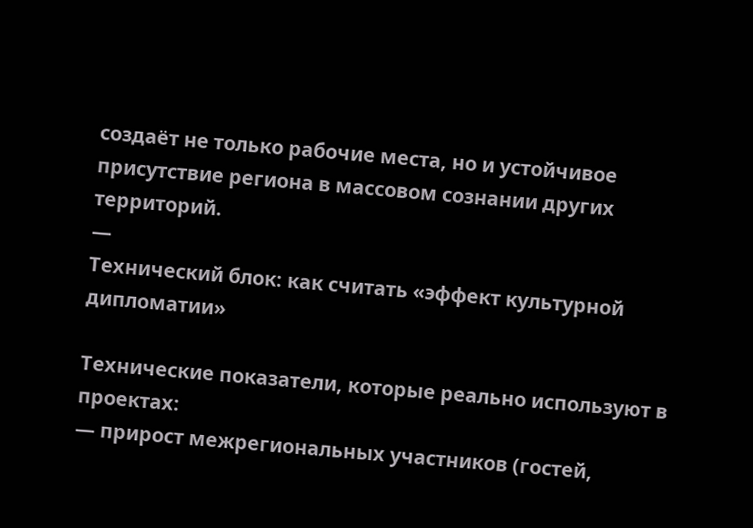создаёт не только рабочие места, но и устойчивое присутствие региона в массовом сознании других территорий.
—
Технический блок: как считать «эффект культурной дипломатии»

Технические показатели, которые реально используют в проектах:
— прирост межрегиональных участников (гостей,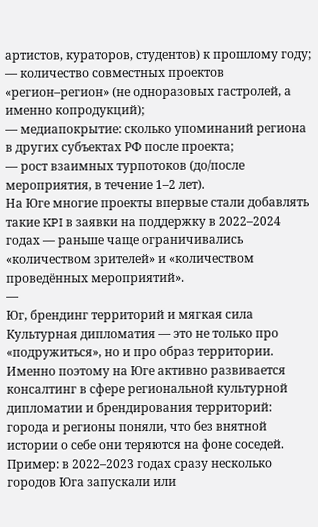артистов, кураторов, студентов) к прошлому году;
— количество совместных проектов «регион–регион» (не одноразовых гастролей, а именно копродукций);
— медиапокрытие: сколько упоминаний региона в других субъектах РФ после проекта;
— рост взаимных турпотоков (до/после мероприятия, в течение 1–2 лет).
На Юге многие проекты впервые стали добавлять такие KPI в заявки на поддержку в 2022–2024 годах — раньше чаще ограничивались «количеством зрителей» и «количеством проведённых мероприятий».
—
Юг, брендинг территорий и мягкая сила
Культурная дипломатия — это не только про «подружиться», но и про образ территории. Именно поэтому на Юге активно развивается консалтинг в сфере региональной культурной дипломатии и брендирования территорий: города и регионы поняли, что без внятной истории о себе они теряются на фоне соседей.
Пример: в 2022–2023 годах сразу несколько городов Юга запускали или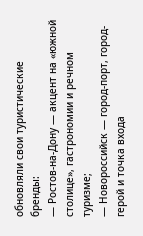обновляли свои туристические бренды:
— Ростов-на-Дону — акцент на «южной столице», гастрономии и речном туризме;
— Новороссийск — город-порт, город-герой и точка входа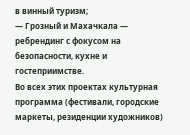в винный туризм;
— Грозный и Махачкала — ребрендинг с фокусом на безопасности, кухне и гостеприимстве.
Во всех этих проектах культурная программа (фестивали, городские маркеты, резиденции художников)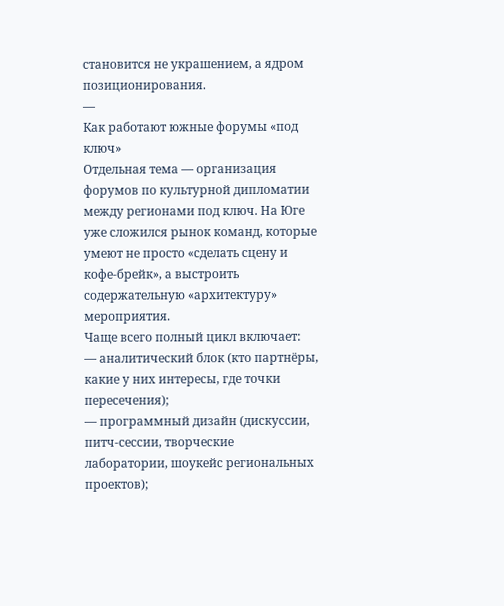становится не украшением, а ядром позиционирования.
—
Как работают южные форумы «под ключ»
Отдельная тема — организация форумов по культурной дипломатии между регионами под ключ. На Юге уже сложился рынок команд, которые умеют не просто «сделать сцену и кофе-брейк», а выстроить содержательную «архитектуру» мероприятия.
Чаще всего полный цикл включает:
— аналитический блок (кто партнёры, какие у них интересы, где точки пересечения);
— программный дизайн (дискуссии, питч-сессии, творческие лаборатории, шоукейс региональных проектов);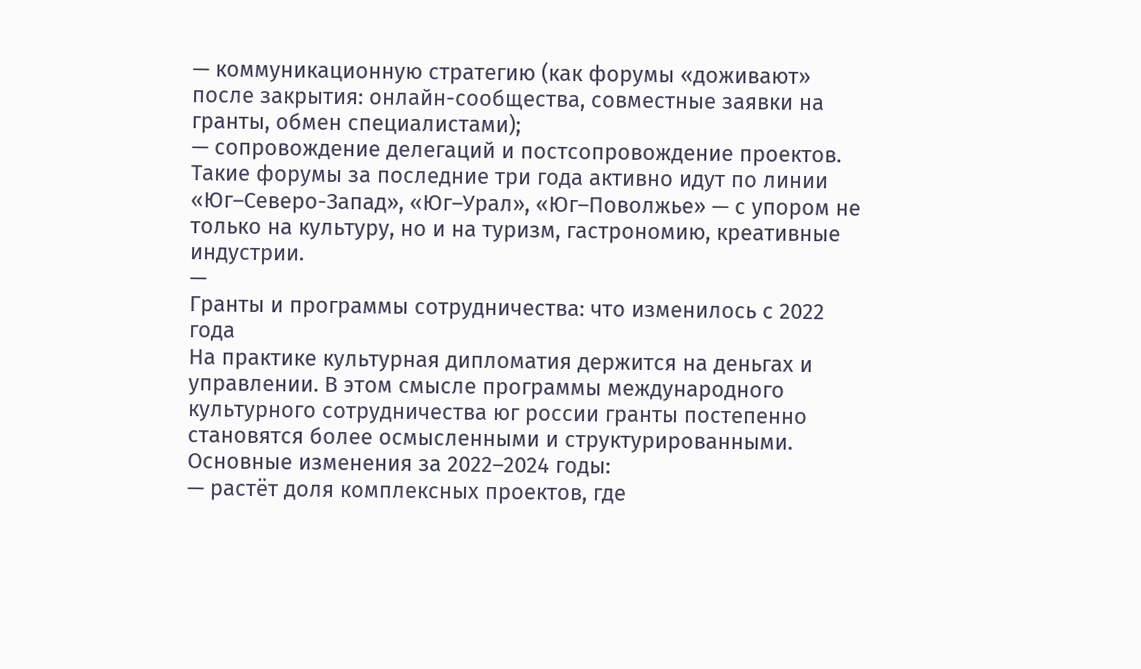— коммуникационную стратегию (как форумы «доживают» после закрытия: онлайн-сообщества, совместные заявки на гранты, обмен специалистами);
— сопровождение делегаций и постсопровождение проектов.
Такие форумы за последние три года активно идут по линии «Юг–Северо-Запад», «Юг–Урал», «Юг–Поволжье» — с упором не только на культуру, но и на туризм, гастрономию, креативные индустрии.
—
Гранты и программы сотрудничества: что изменилось с 2022 года
На практике культурная дипломатия держится на деньгах и управлении. В этом смысле программы международного культурного сотрудничества юг россии гранты постепенно становятся более осмысленными и структурированными.
Основные изменения за 2022–2024 годы:
— растёт доля комплексных проектов, где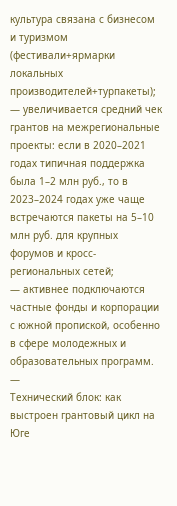культура связана с бизнесом и туризмом (фестивали+ярмарки локальных производителей+турпакеты);
— увеличивается средний чек грантов на межрегиональные проекты: если в 2020–2021 годах типичная поддержка была 1–2 млн руб., то в 2023–2024 годах уже чаще встречаются пакеты на 5–10 млн руб. для крупных форумов и кросс-региональных сетей;
— активнее подключаются частные фонды и корпорации с южной пропиской, особенно в сфере молодежных и образовательных программ.
—
Технический блок: как выстроен грантовый цикл на Юге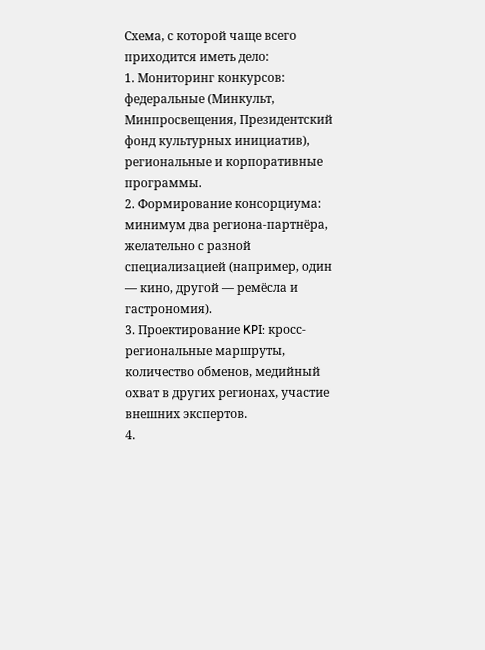Схема, с которой чаще всего приходится иметь дело:
1. Мониторинг конкурсов: федеральные (Минкульт, Минпросвещения, Президентский фонд культурных инициатив), региональные и корпоративные программы.
2. Формирование консорциума: минимум два региона-партнёра, желательно с разной специализацией (например, один — кино, другой — ремёсла и гастрономия).
3. Проектирование KPI: кросс-региональные маршруты, количество обменов, медийный охват в других регионах, участие внешних экспертов.
4.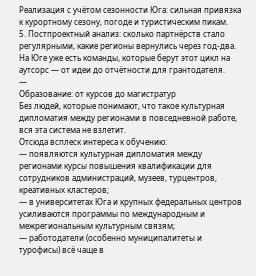Реализация с учётом сезонности Юга: сильная привязка к курортному сезону, погоде и туристическим пикам.
5. Постпроектный анализ: сколько партнёрств стало регулярными, какие регионы вернулись через год-два.
На Юге уже есть команды, которые берут этот цикл на аутсорс — от идеи до отчётности для грантодателя.
—
Образование: от курсов до магистратур
Без людей, которые понимают, что такое культурная дипломатия между регионами в повседневной работе, вся эта система не взлетит.
Отсюда всплеск интереса к обучению:
— появляются культурная дипломатия между регионами курсы повышения квалификации для сотрудников администраций, музеев, турцентров, креативных кластеров;
— в университетах Юга и крупных федеральных центров усиливаются программы по международным и межрегиональным культурным связям;
— работодатели (особенно муниципалитеты и турофисы) всё чаще в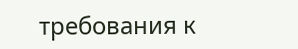требования к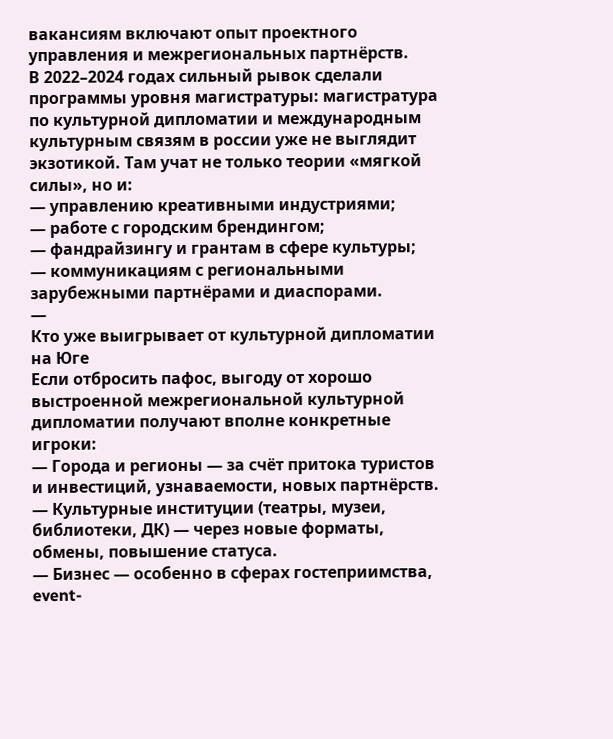вакансиям включают опыт проектного управления и межрегиональных партнёрств.
В 2022–2024 годах сильный рывок сделали программы уровня магистратуры: магистратура по культурной дипломатии и международным культурным связям в россии уже не выглядит экзотикой. Там учат не только теории «мягкой силы», но и:
— управлению креативными индустриями;
— работе с городским брендингом;
— фандрайзингу и грантам в сфере культуры;
— коммуникациям с региональными зарубежными партнёрами и диаспорами.
—
Кто уже выигрывает от культурной дипломатии на Юге
Если отбросить пафос, выгоду от хорошо выстроенной межрегиональной культурной дипломатии получают вполне конкретные игроки:
— Города и регионы — за счёт притока туристов и инвестиций, узнаваемости, новых партнёрств.
— Культурные институции (театры, музеи, библиотеки, ДК) — через новые форматы, обмены, повышение статуса.
— Бизнес — особенно в сферах гостеприимства, event-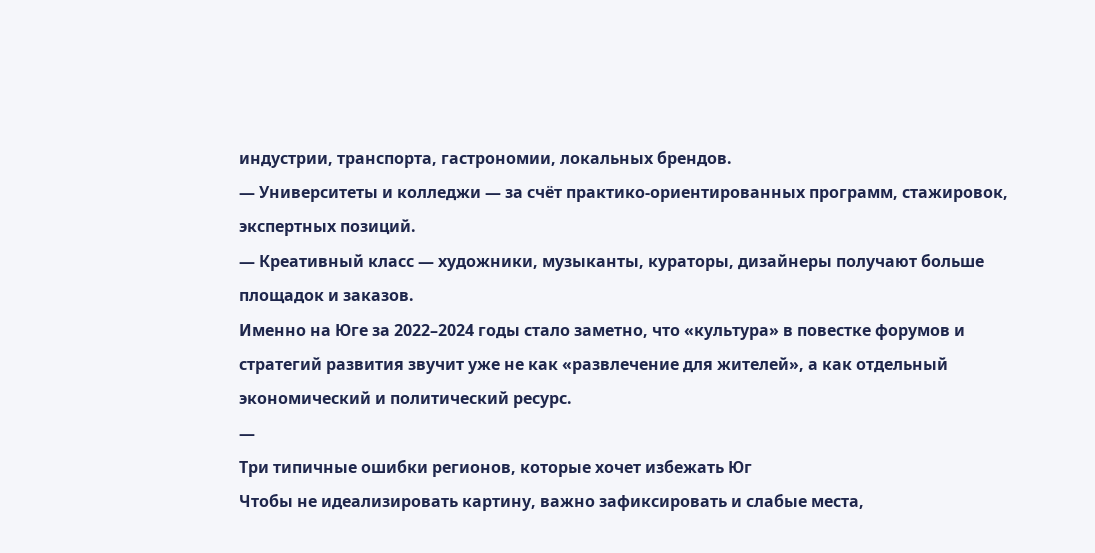индустрии, транспорта, гастрономии, локальных брендов.
— Университеты и колледжи — за счёт практико-ориентированных программ, стажировок, экспертных позиций.
— Креативный класс — художники, музыканты, кураторы, дизайнеры получают больше площадок и заказов.
Именно на Юге за 2022–2024 годы стало заметно, что «культура» в повестке форумов и стратегий развития звучит уже не как «развлечение для жителей», а как отдельный экономический и политический ресурс.
—
Три типичные ошибки регионов, которые хочет избежать Юг
Чтобы не идеализировать картину, важно зафиксировать и слабые места,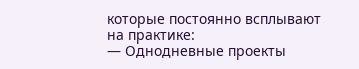которые постоянно всплывают на практике:
— Однодневные проекты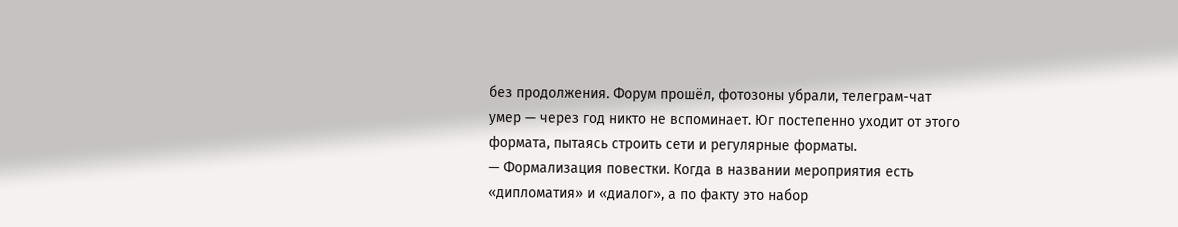без продолжения. Форум прошёл, фотозоны убрали, телеграм-чат умер — через год никто не вспоминает. Юг постепенно уходит от этого формата, пытаясь строить сети и регулярные форматы.
— Формализация повестки. Когда в названии мероприятия есть «дипломатия» и «диалог», а по факту это набор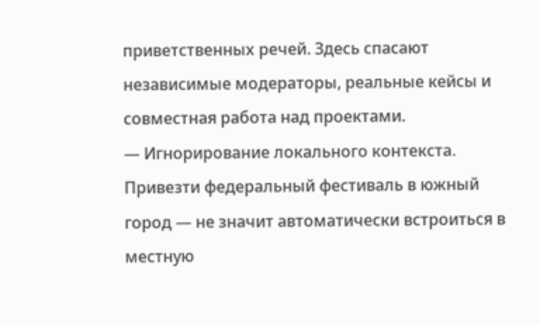приветственных речей. Здесь спасают независимые модераторы, реальные кейсы и совместная работа над проектами.
— Игнорирование локального контекста. Привезти федеральный фестиваль в южный город — не значит автоматически встроиться в местную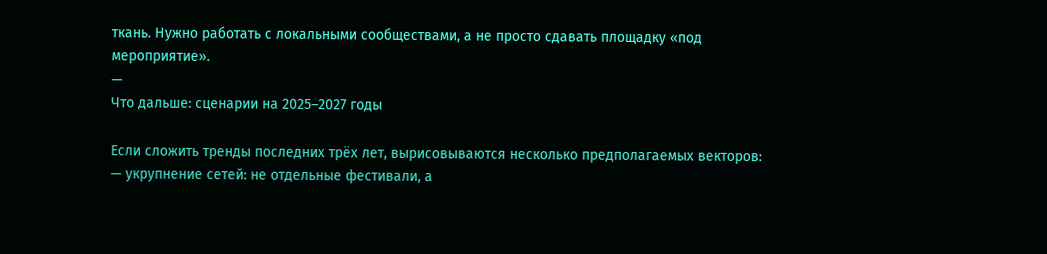ткань. Нужно работать с локальными сообществами, а не просто сдавать площадку «под мероприятие».
—
Что дальше: сценарии на 2025–2027 годы

Если сложить тренды последних трёх лет, вырисовываются несколько предполагаемых векторов:
— укрупнение сетей: не отдельные фестивали, а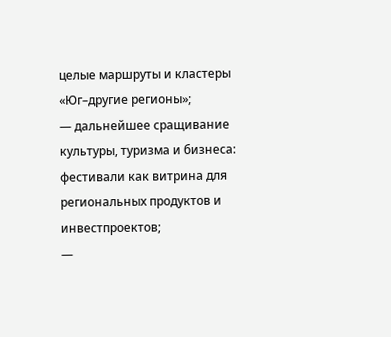целые маршруты и кластеры «Юг–другие регионы»;
— дальнейшее сращивание культуры, туризма и бизнеса: фестивали как витрина для региональных продуктов и инвестпроектов;
—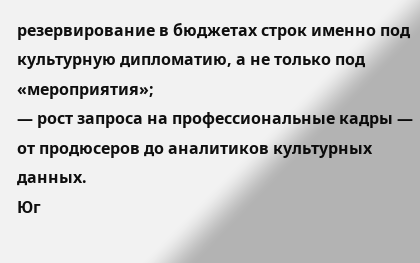резервирование в бюджетах строк именно под культурную дипломатию, а не только под «мероприятия»;
— рост запроса на профессиональные кадры — от продюсеров до аналитиков культурных данных.
Юг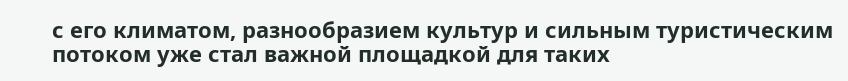с его климатом, разнообразием культур и сильным туристическим потоком уже стал важной площадкой для таких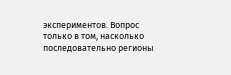экспериментов. Вопрос только в том, насколько последовательно регионы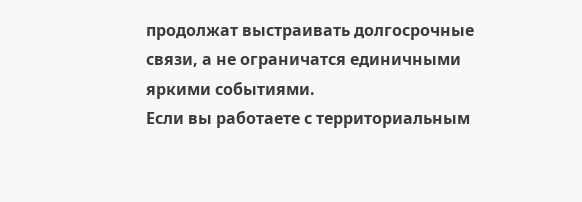продолжат выстраивать долгосрочные связи, а не ограничатся единичными яркими событиями.
Если вы работаете с территориальным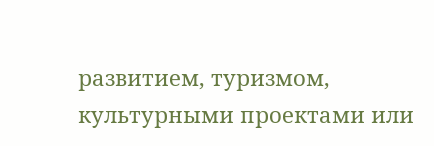развитием, туризмом, культурными проектами или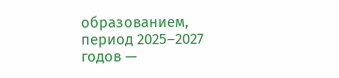образованием, период 2025–2027 годов —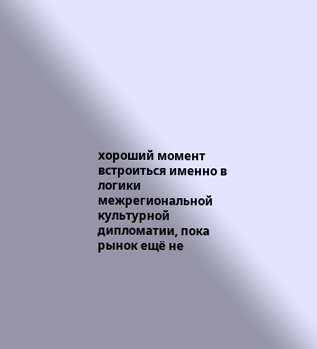хороший момент встроиться именно в логики межрегиональной культурной дипломатии, пока рынок ещё не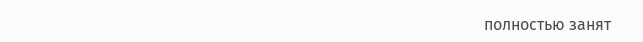полностью занят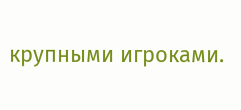крупными игроками.